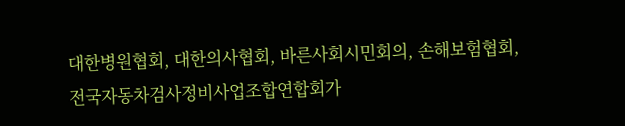대한병원협회, 대한의사협회, 바른사회시민회의, 손해보험협회, 전국자동차검사정비사업조합연합회가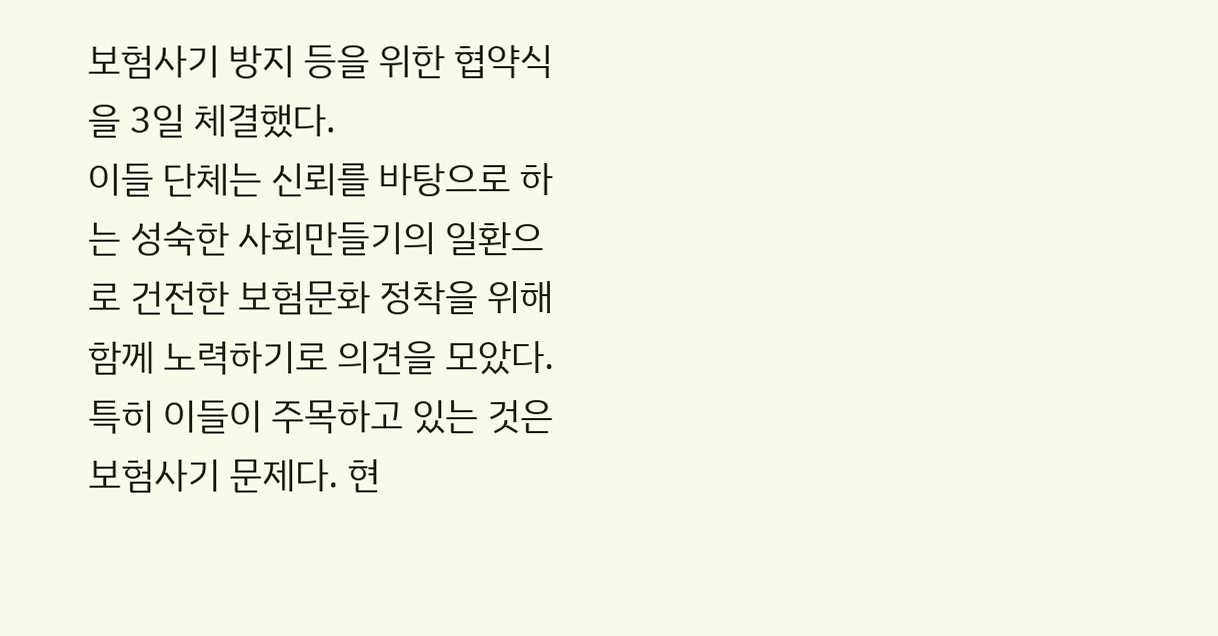보험사기 방지 등을 위한 협약식을 3일 체결했다.
이들 단체는 신뢰를 바탕으로 하는 성숙한 사회만들기의 일환으로 건전한 보험문화 정착을 위해 함께 노력하기로 의견을 모았다.
특히 이들이 주목하고 있는 것은 보험사기 문제다. 현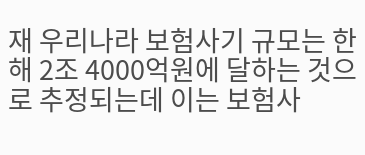재 우리나라 보험사기 규모는 한해 2조 4000억원에 달하는 것으로 추정되는데 이는 보험사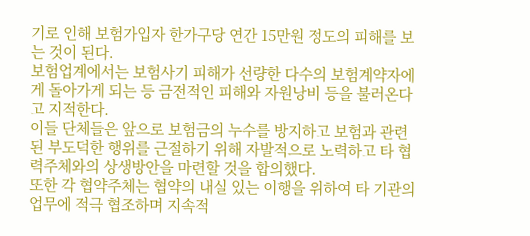기로 인해 보험가입자 한가구당 연간 15만원 정도의 피해를 보는 것이 된다.
보험업계에서는 보험사기 피해가 선량한 다수의 보험계약자에게 돌아가게 되는 등 금전적인 피해와 자원낭비 등을 불러온다고 지적한다.
이들 단체들은 앞으로 보험금의 누수를 방지하고 보험과 관련된 부도덕한 행위를 근절하기 위해 자발적으로 노력하고 타 협력주체와의 상생방안을 마련할 것을 합의했다.
또한 각 협약주체는 협약의 내실 있는 이행을 위하여 타 기관의 업무에 적극 협조하며 지속적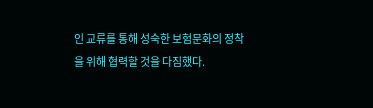인 교류를 통해 성숙한 보험문화의 정착을 위해 협력할 것을 다짐했다.